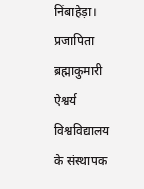निंबाहेड़ा। प्रजापिता ब्रह्माकुमारी ऐश्वर्य विश्वविद्यालय के संस्थापक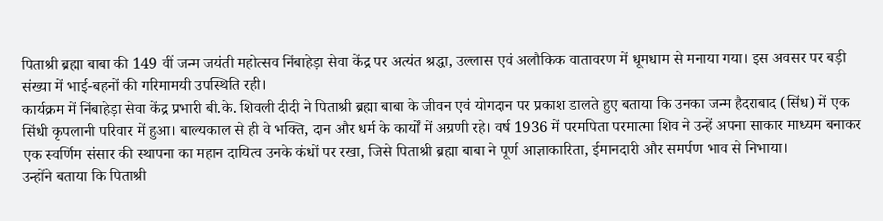पिताश्री ब्रह्मा बाबा की 149 वीं जन्म जयंती महोत्सव निंबाहेड़ा सेवा केंद्र पर अत्यंत श्रद्धा, उल्लास एवं अलौकिक वातावरण में धूमधाम से मनाया गया। इस अवसर पर बड़ी संख्या में भाई-बहनों की गरिमामयी उपस्थिति रही।
कार्यक्रम में निंबाहेड़ा सेवा केंद्र प्रभारी बी.के. शिवली दीदी ने पिताश्री ब्रह्मा बाबा के जीवन एवं योगदान पर प्रकाश डालते हुए बताया कि उनका जन्म हैदराबाद (सिंध) में एक सिंधी कृपलानी परिवार में हुआ। बाल्यकाल से ही वे भक्ति, दान और धर्म के कार्यों में अग्रणी रहे। वर्ष 1936 में परमपिता परमात्मा शिव ने उन्हें अपना साकार माध्यम बनाकर एक स्वर्णिम संसार की स्थापना का महान दायित्व उनके कंधों पर रखा, जिसे पिताश्री ब्रह्मा बाबा ने पूर्ण आज्ञाकारिता, ईमानदारी और समर्पण भाव से निभाया।
उन्होंने बताया कि पिताश्री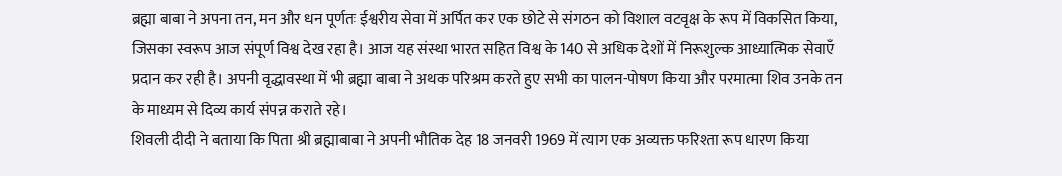ब्रह्मा बाबा ने अपना तन, मन और धन पूर्णतः ईश्वरीय सेवा में अर्पित कर एक छोटे से संगठन को विशाल वटवृक्ष के रूप में विकसित किया, जिसका स्वरूप आज संपूर्ण विश्व देख रहा है। आज यह संस्था भारत सहित विश्व के 140 से अधिक देशों में निरूशुल्क आध्यात्मिक सेवाएँ प्रदान कर रही है। अपनी वृद्धावस्था में भी ब्रह्मा बाबा ने अथक परिश्रम करते हुए सभी का पालन-पोषण किया और परमात्मा शिव उनके तन के माध्यम से दिव्य कार्य संपन्न कराते रहे।
शिवली दीदी ने बताया कि पिता श्री ब्रह्माबाबा ने अपनी भौतिक देह 18 जनवरी 1969 में त्याग एक अव्यक्त फरिश्ता रूप धारण किया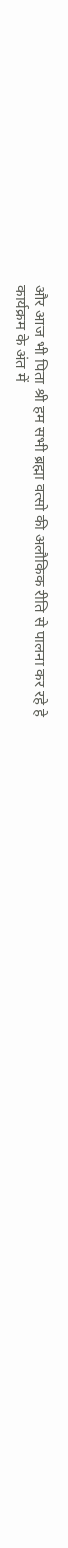और आज भी पिता श्री हम सभी ब्रह्मा वत्सो की अलौकिक रीति से पालना कर रहे हे
कार्यक्रम के अंत में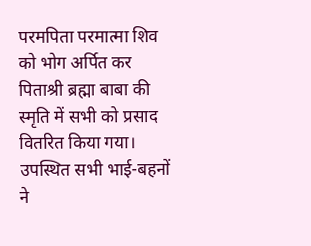परमपिता परमात्मा शिव को भोग अर्पित कर पिताश्री ब्रह्मा बाबा की स्मृति में सभी को प्रसाद वितरित किया गया। उपस्थित सभी भाई-बहनों ने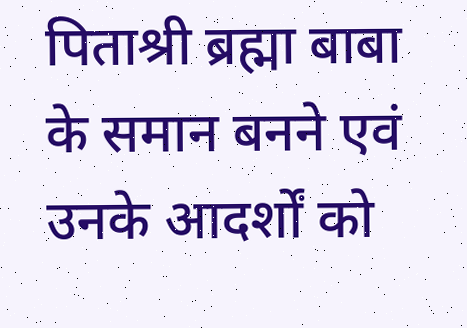पिताश्री ब्रह्मा बाबा के समान बनने एवं उनके आदर्शों को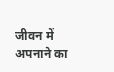जीवन में अपनाने का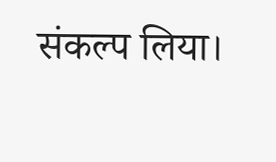संकल्प लिया।